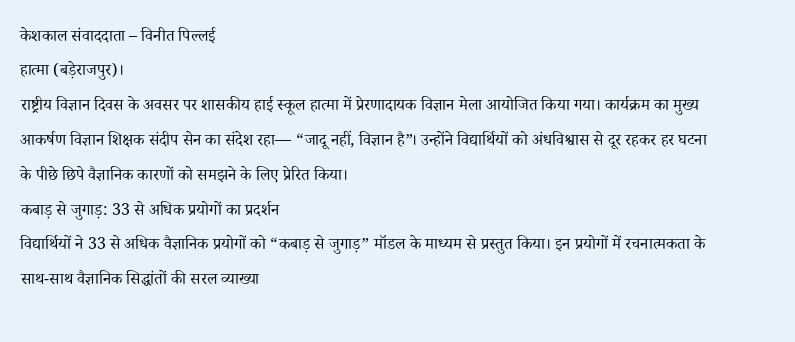केशकाल संवाददाता – विनीत पिल्लई
हात्मा (बड़ेराजपुर)।
राष्ट्रीय विज्ञान दिवस के अवसर पर शासकीय हाई स्कूल हात्मा में प्रेरणादायक विज्ञान मेला आयोजित किया गया। कार्यक्रम का मुख्य आकर्षण विज्ञान शिक्षक संदीप सेन का संदेश रहा— “जादू नहीं, विज्ञान है”। उन्होंने विद्यार्थियों को अंधविश्वास से दूर रहकर हर घटना के पीछे छिपे वैज्ञानिक कारणों को समझने के लिए प्रेरित किया।
कबाड़ से जुगाड़: 33 से अधिक प्रयोगों का प्रदर्शन
विद्यार्थियों ने 33 से अधिक वैज्ञानिक प्रयोगों को “कबाड़ से जुगाड़” मॉडल के माध्यम से प्रस्तुत किया। इन प्रयोगों में रचनात्मकता के साथ-साथ वैज्ञानिक सिद्धांतों की सरल व्याख्या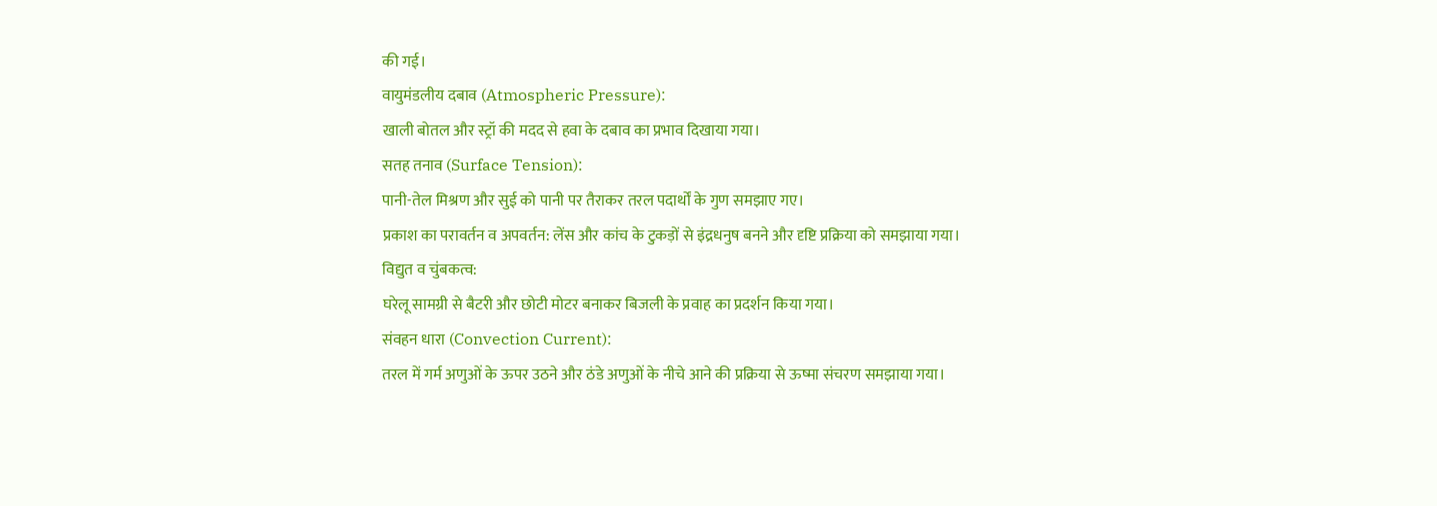की गई।
वायुमंडलीय दबाव (Atmospheric Pressure):
खाली बोतल और स्ट्रॉ की मदद से हवा के दबाव का प्रभाव दिखाया गया।
सतह तनाव (Surface Tension):
पानी-तेल मिश्रण और सुई को पानी पर तैराकर तरल पदार्थों के गुण समझाए गए।
प्रकाश का परावर्तन व अपवर्तन: लेंस और कांच के टुकड़ों से इंद्रधनुष बनने और दृष्टि प्रक्रिया को समझाया गया।
विद्युत व चुंबकत्व:
घरेलू सामग्री से बैटरी और छोटी मोटर बनाकर बिजली के प्रवाह का प्रदर्शन किया गया।
संवहन धारा (Convection Current):
तरल में गर्म अणुओं के ऊपर उठने और ठंडे अणुओं के नीचे आने की प्रक्रिया से ऊष्मा संचरण समझाया गया।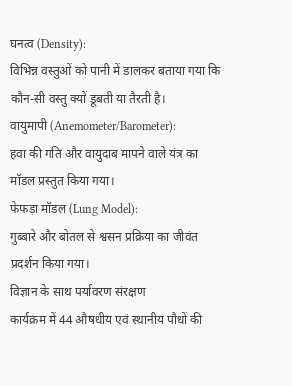घनत्व (Density):
विभिन्न वस्तुओं को पानी में डालकर बताया गया कि कौन-सी वस्तु क्यों डूबती या तैरती है।
वायुमापी (Anemometer/Barometer):
हवा की गति और वायुदाब मापने वाले यंत्र का मॉडल प्रस्तुत किया गया।
फेफड़ा मॉडल (Lung Model):
गुब्बारे और बोतल से श्वसन प्रक्रिया का जीवंत प्रदर्शन किया गया।
विज्ञान के साथ पर्यावरण संरक्षण
कार्यक्रम में 44 औषधीय एवं स्थानीय पौधों की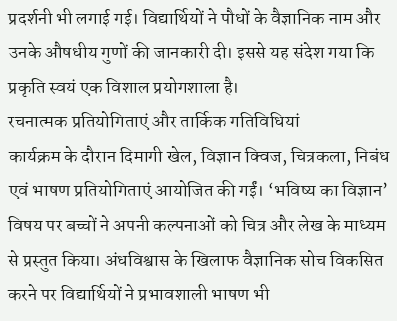प्रदर्शनी भी लगाई गई। विद्यार्थियों ने पौधों के वैज्ञानिक नाम और उनके औषधीय गुणों की जानकारी दी। इससे यह संदेश गया कि प्रकृति स्वयं एक विशाल प्रयोगशाला है।
रचनात्मक प्रतियोगिताएं और तार्किक गतिविधियां
कार्यक्रम के दौरान दिमागी खेल, विज्ञान क्विज, चित्रकला, निबंध एवं भाषण प्रतियोगिताएं आयोजित की गईं। ‘भविष्य का विज्ञान’ विषय पर बच्चों ने अपनी कल्पनाओं को चित्र और लेख के माध्यम से प्रस्तुत किया। अंधविश्वास के खिलाफ वैज्ञानिक सोच विकसित करने पर विद्यार्थियों ने प्रभावशाली भाषण भी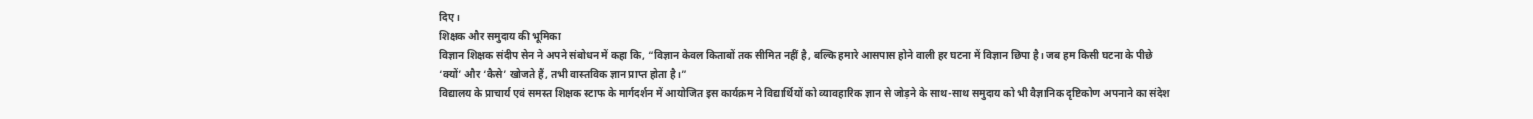दिए।
शिक्षक और समुदाय की भूमिका
विज्ञान शिक्षक संदीप सेन ने अपने संबोधन में कहा कि, “विज्ञान केवल किताबों तक सीमित नहीं है, बल्कि हमारे आसपास होने वाली हर घटना में विज्ञान छिपा है। जब हम किसी घटना के पीछे ‘क्यों’ और ‘कैसे’ खोजते हैं, तभी वास्तविक ज्ञान प्राप्त होता है।”
विद्यालय के प्राचार्य एवं समस्त शिक्षक स्टाफ के मार्गदर्शन में आयोजित इस कार्यक्रम ने विद्यार्थियों को व्यावहारिक ज्ञान से जोड़ने के साथ-साथ समुदाय को भी वैज्ञानिक दृष्टिकोण अपनाने का संदेश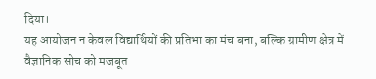दिया।
यह आयोजन न केवल विद्यार्थियों की प्रतिभा का मंच बना, बल्कि ग्रामीण क्षेत्र में वैज्ञानिक सोच को मजबूत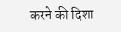करने की दिशा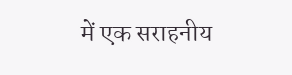में एक सराहनीय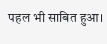पहल भी साबित हुआ।